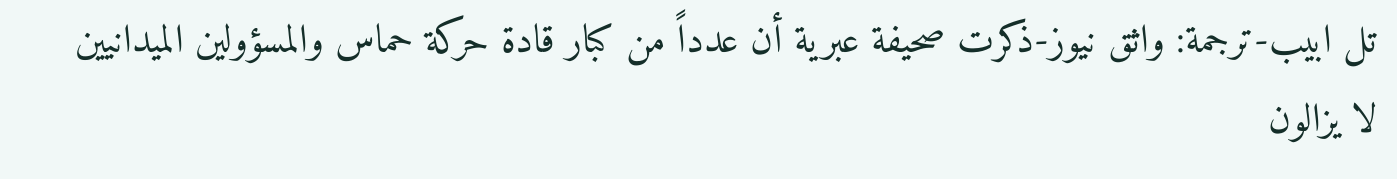تل ابيب-ترجمة: واثق نيوز-ذكرت صحيفة عبرية أن عدداً من كبار قادة حركة حماس والمسؤولين الميدانيين لا يزالون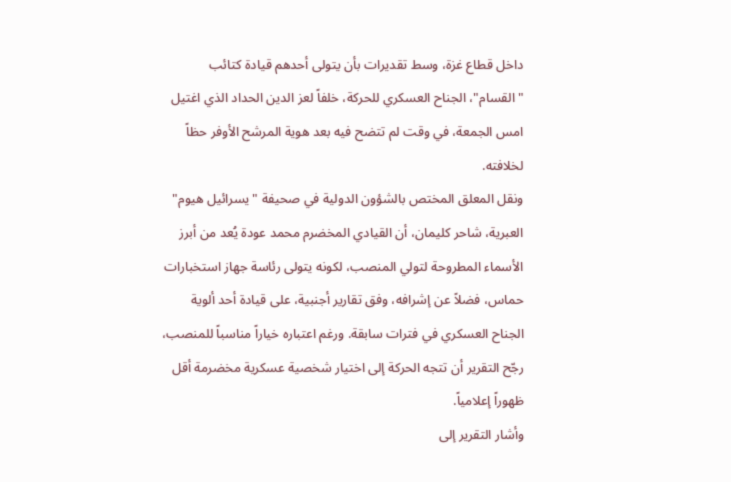داخل قطاع غزة، وسط تقديرات بأن يتولى أحدهم قيادة كتائب "القسام"، الجناح العسكري للحركة، خلفاً لعز الدين الحداد الذي اغتيل امس الجمعة، في وقت لم تتضح فيه بعد هوية المرشح الأوفر حظاً لخلافته.
ونقل المعلق المختص بالشؤون الدولية في صحيفة "يسرائيل هيوم" العبرية، شاحر كليمان، أن القيادي المخضرم محمد عودة يُعد من أبرز الأسماء المطروحة لتولي المنصب، لكونه يتولى رئاسة جهاز استخبارات حماس، فضلاً عن إشرافه، وفق تقارير أجنبية، على قيادة أحد ألوية الجناح العسكري في فترات سابقة. ورغم اعتباره خياراً مناسباً للمنصب، رجّح التقرير أن تتجه الحركة إلى اختيار شخصية عسكرية مخضرمة أقل ظهوراً إعلامياً.
وأشار التقرير إلى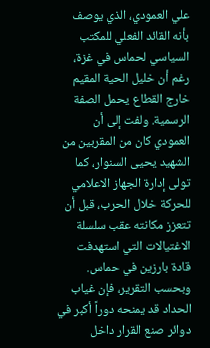علي العمودي، الذي يوصف بأنه القائد الفعلي للمكتب السياسي لحماس في غزة، رغم أن خليل الحية المقيم خارج القطاع يحمل الصفة الرسمية. ولفت إلى أن العمودي كان من المقربين من الشهيد يحيى السنوار، كما تولى إدارة الجهاز الاعلامي للحركة خلال الحرب، قبل أن تتعزز مكانته عقب سلسلة الاغتيالات التي استهدفت قادة بارزين في حماس. وبحسب التقرير، فإن غياب الحداد قد يمنحه دوراً أكبر في دوائر صنع القرار داخل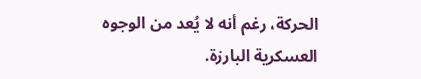الحركة، رغم أنه لا يُعد من الوجوه العسكرية البارزة.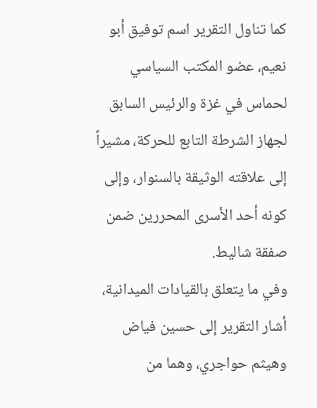كما تناول التقرير اسم توفيق أبو نعيم، عضو المكتب السياسي لحماس في غزة والرئيس السابق لجهاز الشرطة التابع للحركة، مشيراً إلى علاقته الوثيقة بالسنوار، وإلى كونه أحد الأسرى المحررين ضمن صفقة شاليط.
وفي ما يتعلق بالقيادات الميدانية، أشار التقرير إلى حسين فياض وهيثم حواجري، وهما من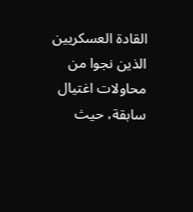القادة العسكريين الذين نجوا من محاولات اغتيال سابقة، حيث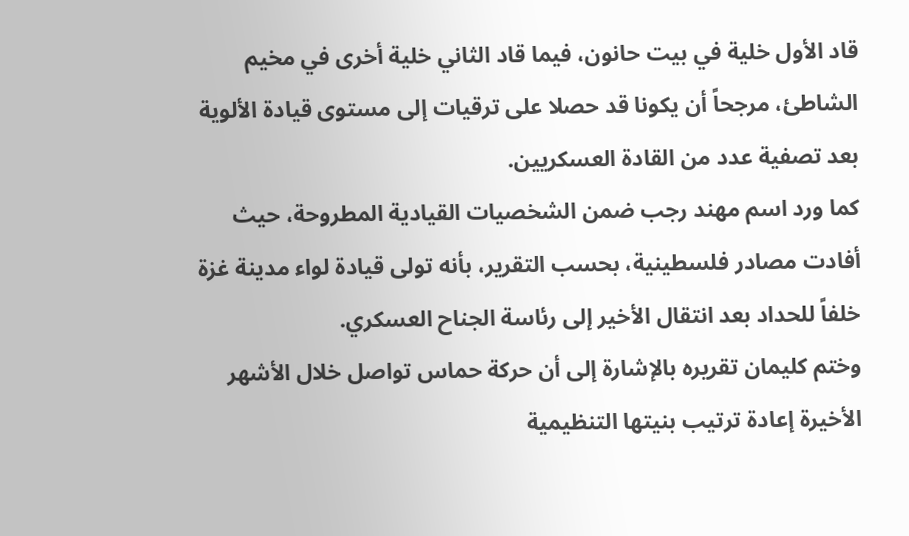قاد الأول خلية في بيت حانون، فيما قاد الثاني خلية أخرى في مخيم الشاطئ، مرجحاً أن يكونا قد حصلا على ترقيات إلى مستوى قيادة الألوية بعد تصفية عدد من القادة العسكريين.
كما ورد اسم مهند رجب ضمن الشخصيات القيادية المطروحة، حيث أفادت مصادر فلسطينية، بحسب التقرير، بأنه تولى قيادة لواء مدينة غزة خلفاً للحداد بعد انتقال الأخير إلى رئاسة الجناح العسكري.
وختم كليمان تقريره بالإشارة إلى أن حركة حماس تواصل خلال الأشهر الأخيرة إعادة ترتيب بنيتها التنظيمية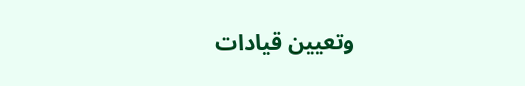وتعيين قيادات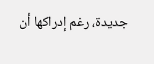جديدة، رغم إدراكها أن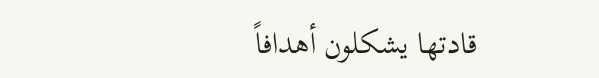قادتها يشكلون أهدافاً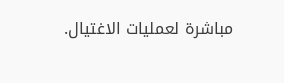مباشرة لعمليات الاغتيال.